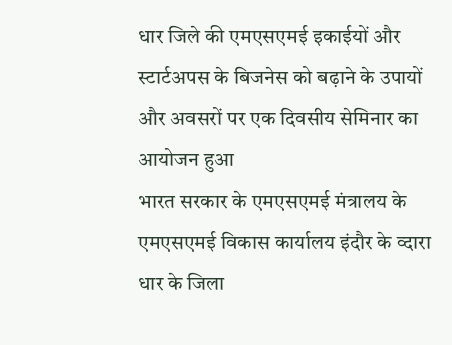धार जिले की एमएसएमई इकाईयों और स्टार्टअपस के बिजनेस को बढ़ाने के उपायों और अवसरों पर एक दिवसीय सेमिनार का आयोजन हुआ
भारत सरकार के एमएसएमई मंत्रालय के एमएसएमई विकास कार्यालय इंदौर के व्दारा धार के जिला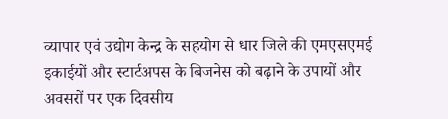व्यापार एवं उद्योग केन्द्र के सहयोग से धार जिले की एमएसएमई इकाईयों और स्टार्टअपस के बिजनेस को बढ़ाने के उपायों और अवसरों पर एक दिवसीय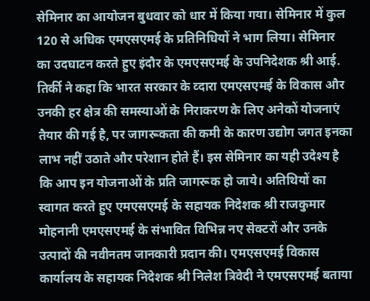सेमिनार का आयोजन बुधवार को धार में किया गया। सेमिनार में कुल 120 से अधिक एमएसएमई के प्रतिनिधियों ने भाग लिया। सेमिनार का उदघाटन करते हुए इंदौर के एमएसएमई के उपनिदेशक श्री आई. तिर्की ने कहा कि भारत सरकार के व्दारा एमएसएमई के विकास और उनकी हर क्षेत्र की समस्याओं के निराकरण के लिए अनेकों योजनाएं तैयार की गई है, पर जागरूकता की कमी के कारण उद्योग जगत इनका लाभ नहीं उठाते और परेशान होते हैं। इस सेमिनार का यही उदेश्य है कि आप इन योजनाओं के प्रति जागरूक हो जाये। अतिथियों का स्वागत करते हुए एमएसएमई के सहायक निदेशक श्री राजकुमार मोहनानी एमएसएमई के संभावित विभिन्न नए सेक्टरों और उनके उत्पादों की नवीनतम जानकारी प्रदान की। एमएसएमई विकास कार्यालय के सहायक निदेशक श्री निलेश त्रिवेदी ने एमएसएमई बताया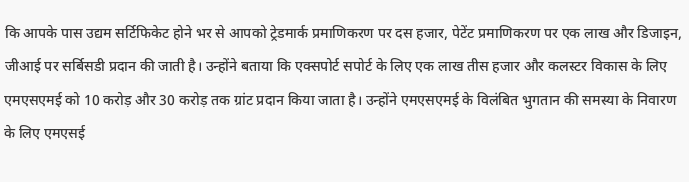कि आपके पास उद्यम सर्टिफिकेट होने भर से आपको ट्रेडमार्क प्रमाणिकरण पर दस हजार, पेटेंट प्रमाणिकरण पर एक लाख और डिजाइन, जीआई पर सर्बिसडी प्रदान की जाती है। उन्होंने बताया कि एक्सपोर्ट सपोर्ट के लिए एक लाख तीस हजार और कलस्टर विकास के लिए एमएसएमई को 10 करोड़ और 30 करोड़ तक ग्रांट प्रदान किया जाता है। उन्होंने एमएसएमई के विलंबित भुगतान की समस्या के निवारण के लिए एमएसई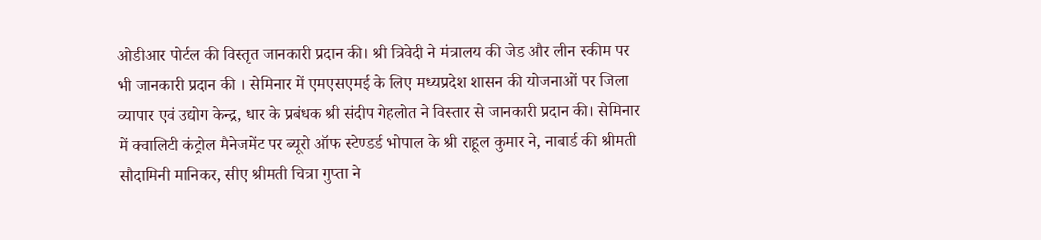ओडीआर पोर्टल की विस्तृत जानकारी प्रदान की। श्री त्रिवेदी ने मंत्रालय की जेड और लीन स्कीम पर भी जानकारी प्रदान की । सेमिनार में एमएसएमई के लिए मध्यप्रदेश शासन की योजनाओं पर जिला व्यापार एवं उद्योग केन्द्र, धार के प्रबंधक श्री संदीप गेहलोत ने विस्तार से जानकारी प्रदान की। सेमिनार में क्वालिटी कंट्रोल मैनेजमेंट पर ब्यूरो ऑफ स्टेण्डर्ड भोपाल के श्री राहूल कुमार ने, नाबार्ड की श्रीमती सौदामिनी मानिकर, सीए श्रीमती चित्रा गुप्ता ने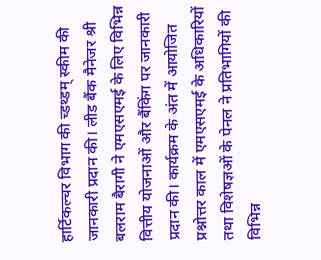हार्टिकल्चर विभाग की च्डथ्डम् स्कीम की जानकारी प्रदान की। लीड बैंक मैनेजर श्री बलराम बैरागी ने एमएसएमई के लिए विभिन्न वित्तीय योजनाओं और बैंकिंग पर जानकारी प्रदान की। कार्यक्रम के अंत में आयोजित प्रश्नोत्तर काल में एमएसएमई के अधिकारियों तथा विशेषज्ञओं के पेनल ने प्रतिभागियों की विभिन्न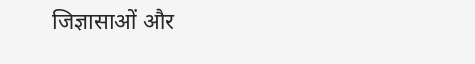जिज्ञासाओं और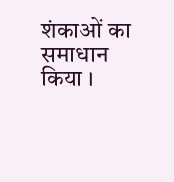शंकाओं का समाधान किया ।